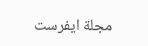مجلة ايفرست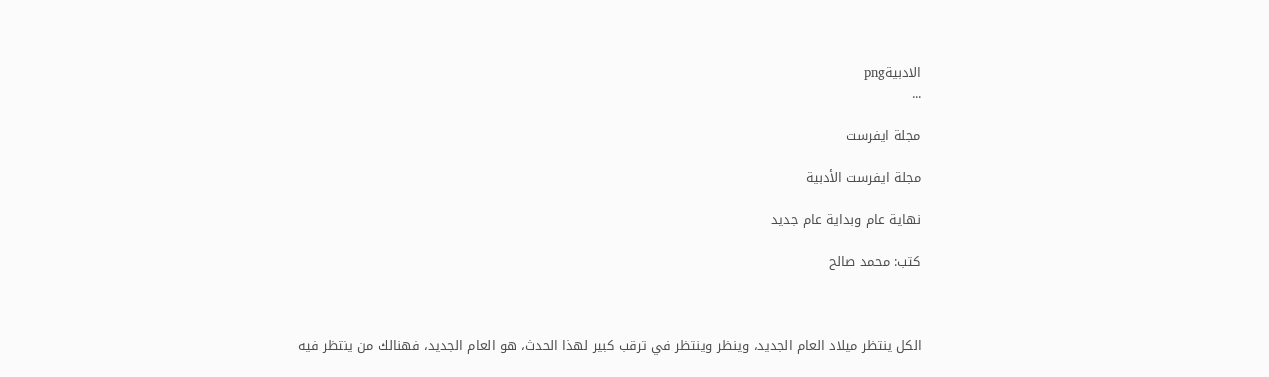الادبيةpng
...

مجلة ايفرست

مجلة ايفرست الأدبية

نهاية عام وبداية عام جديد

كتب: محمد صالح



الكل ينتظر ميلاد العام الجديد، وينظر وينتظر في ترقب كبير لهذا الحدث، هو العام الجديد، فهنالك من ينتظر فيه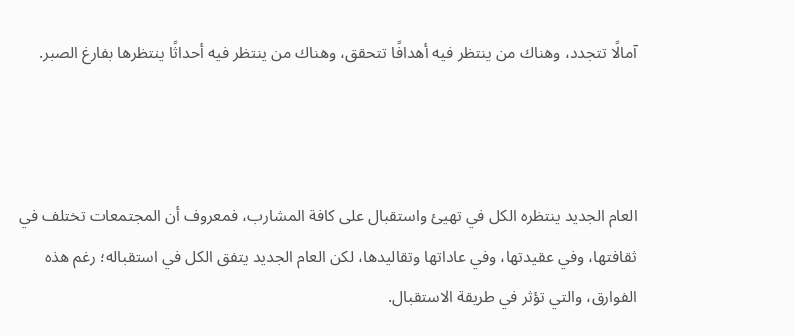آمالًا تتجدد، وهناك من ينتظر فيه أهدافًا تتحقق، وهناك من ينتظر فيه أحداثًا ينتظرها بفارغ الصبر.



العام الجديد ينتظره الكل في تهيئ واستقبال على كافة المشارب، فمعروف أن المجتمعات تختلف في ثقافتها، وفي عقيدتها، وفي عاداتها وتقاليدها، لكن العام الجديد يتفق الكل في استقباله؛ رغم هذه الفوارق، والتي تؤثر في طريقة الاستقبال.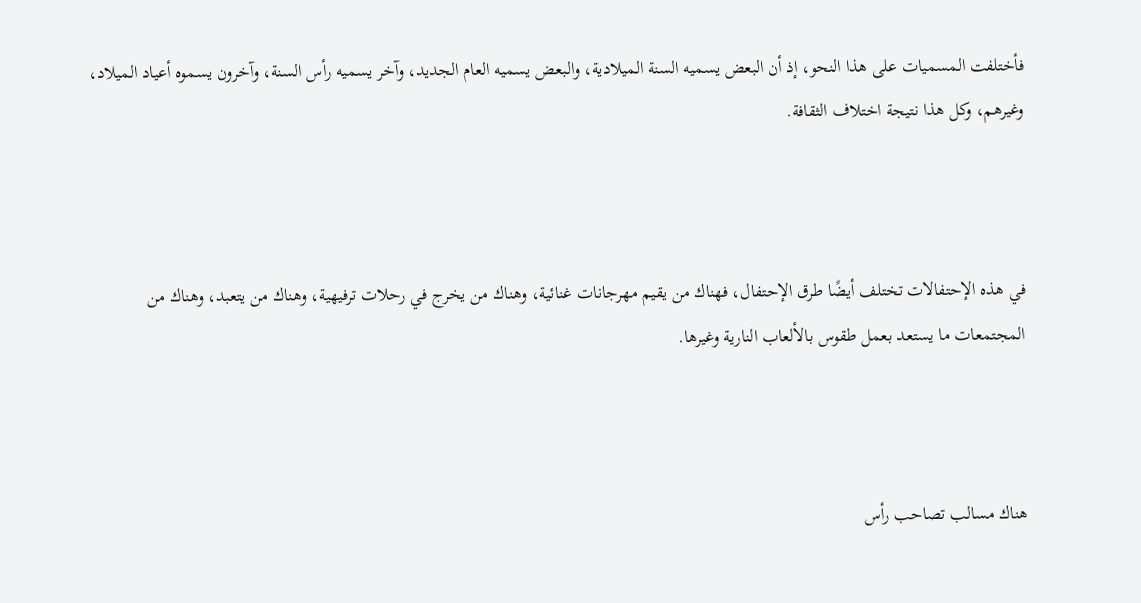فأختلفت المسميات على هذا النحو، إذ أن البعض يسميه السنة الميلادية، والبعض يسميه العام الجديد، وآخر يسميه رأس السنة، وآخرون يسموه أعياد الميلاد، وغيرهم، وكل هذا نتيجة اختلاف الثقافة.



في هذه الإحتفالات تختلف أيضًا طرق الإحتفال، فهناك من يقيم مهرجانات غنائية، وهناك من يخرج في رحلات ترفيهية، وهناك من يتعبد، وهناك من المجتمعات ما يستعد بعمل طقوس بالألعاب النارية وغيرها.



هناك مسالب تصاحب رأس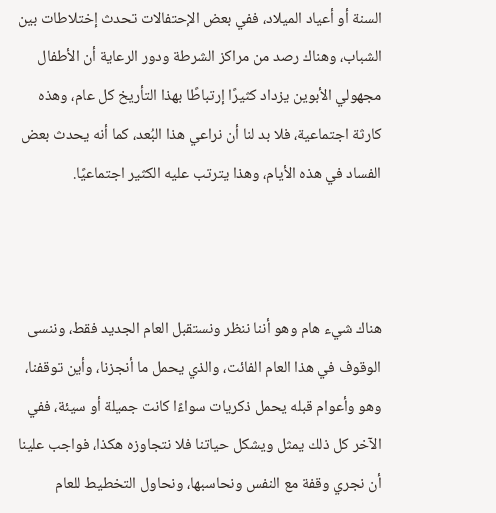السنة أو أعياد الميلاد، ففي بعض الإحتفالات تحدث إختلاطات بين الشباب، وهناك رصد من مراكز الشرطة ودور الرعاية أن الأطفال مجهولي الأبوين يزداد كثيرًا إرتباطًا بهذا التأريخ كل عام، وهذه كارثة اجتماعية، فلا بد لنا أن نراعي هذا البُعد، كما أنه يحدث بعض الفساد في هذه الأيام، وهذا يترتب عليه الكثير اجتماعيًا.



هناك شيء هام وهو أننا ننظر ونستقبل العام الجديد فقط، وننسى الوقوف في هذا العام الفائت، والذي يحمل ما أنجزنا، وأين توقفنا، وهو وأعوام قبله يحمل ذكريات سواءًا كانت جميلة أو سيئة، ففي الآخر كل ذلك يمثل ويشكل حياتنا فلا نتجاوزه هكذا، فواجب علينا أن نجري وقفة مع النفس ونحاسبها، ونحاول التخطيط للعام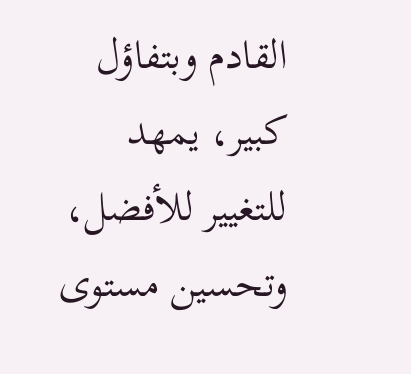القادم وبتفاؤل كبير، يمهد للتغيير للأفضل، وتحسين مستوى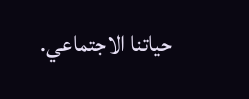حياتنا الاجتماعي.